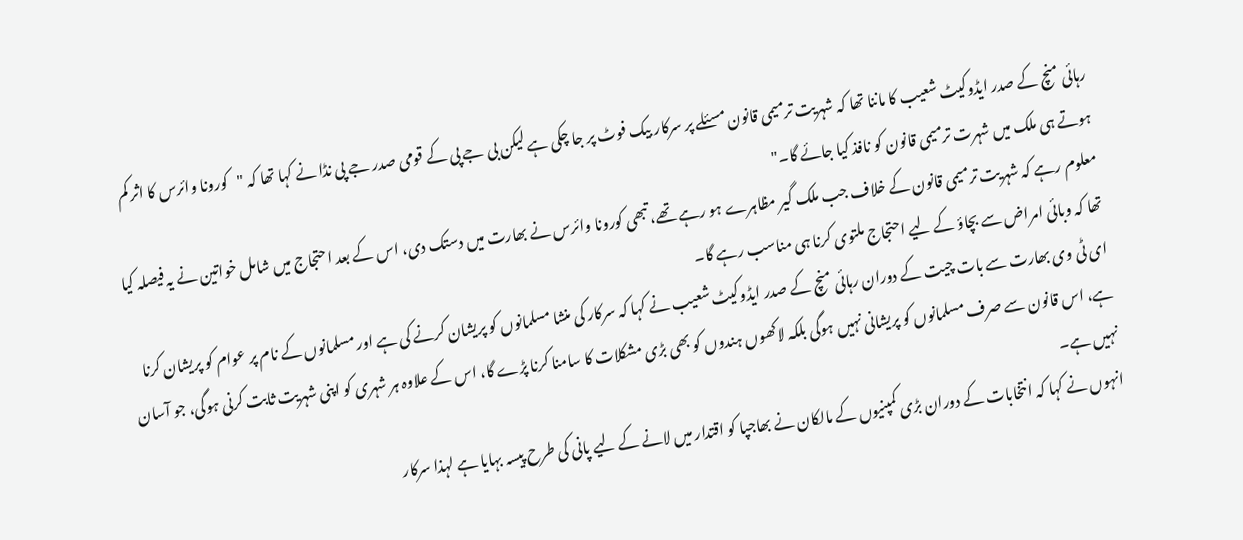رہائی منچ کے صدر ایڈوکیٹ شعیب کا ماننا تھا کہ شہریت ترمیمی قانون مسئلے پر سرکار بیک فوٹ پر جا چکی ہے لیکن بی جے پی کے قومی صدر جے پی نڈا نے کہا تھا کہ "کورونا وائرس کا اثر کم ہوتے ہی ملک میں شہرت ترمیمی قانون کو نافذ کیا جائے گا۔"
معلوم رہے کہ شہریت ترمیمی قانون کے خلاف جب ملک گیر مظاہرے ہو رہے تھے، تبھی کورونا وائرس نے بھارت میں دستک دی، اس کے بعد احتجاج میں شامل خواتین نے یہ فیصلہ کیا تھا کہ وبائی امراض سے بچاؤ کے لیے احتجاج ملتوی کرنا ہی مناسب رہے گا۔
ای ٹی وی بھارت سے بات چیت کے دوران رہائی منچ کے صدر ایڈوکیٹ شعیب نے کہا کہ سرکار کی منشا مسلمانوں کو پریشان کرنے کی ہے اور مسلمانوں کے نام پر عوام کو پریشان کرنا ہے، اس قانون سے صرف مسلمانوں کو پریشانی نہیں ہوگی بلکہ لاکھوں ہندوں کو بھی بڑی مشکلات کا سامنا کرنا پڑے گا، اس کے علاوہ ہر شہری کو اپنی شہریت ثابت کرنی ہوگی، جو آسان نہیں ہے۔
انہوں نے کہا کہ انتخابات کے دوران بڑی کمپنیوں کے مالکان نے بھاجپا کو اقتدار میں لانے کے لیے پانی کی طرح پیسہ بہایا ہے لہذا سرکار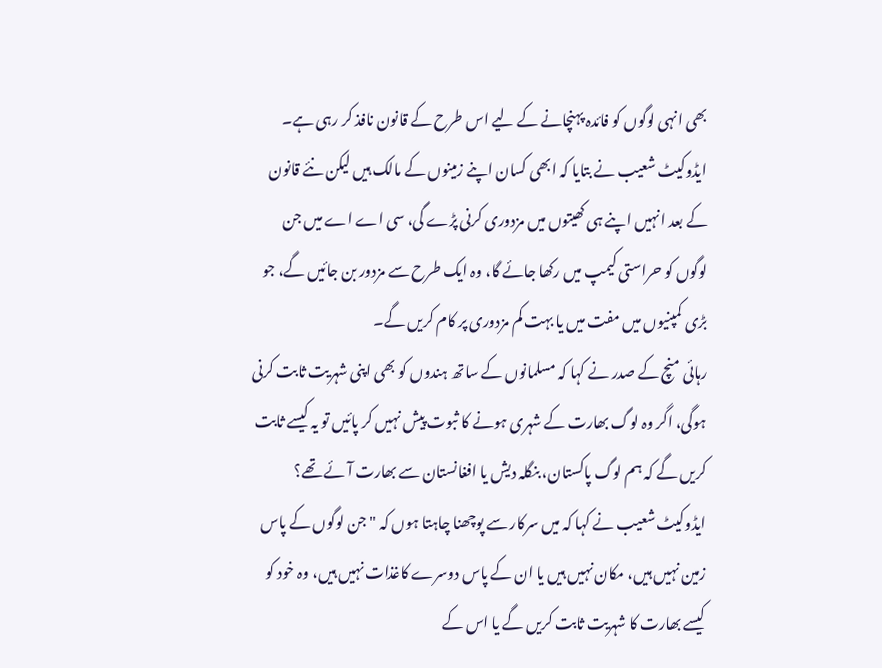بھی انہی لوگوں کو فائدہ پہنچانے کے لیے اس طرح کے قانون نافذ کر رہی ہے۔
ایڈوکیٹ شعیب نے بتایا کہ ابھی کسان اپنے زمینوں کے مالک ہیں لیکن نئے قانون کے بعد انہیں اپنے ہی کھیتوں میں مزدوری کرنی پڑے گی، سی اے اے میں جن لوگوں کو حراستی کیمپ میں رکھا جائے گا، وہ ایک طرح سے مزدور بن جائیں گے، جو بڑی کمپنیوں میں مفت میں یا بہت کم مزدوری پر کام کریں گے۔
رہائی منچ کے صدر نے کہا کہ مسلمانوں کے ساتھ ہندوں کو بھی اپنی شہریت ثابت کرنی ہوگی، اگر وہ لوگ بھارت کے شہری ہونے کا ثبوت پیش نہیں کر پائیں تو یہ کیسے ثابت کریں گے کہ ہم لوگ پاکستان، بنگلہ دیش یا افغانستان سے بھارت آئے تھے؟
ایڈوکیٹ شعیب نے کہا کہ میں سرکار سے پوچھنا چاہتا ہوں کہ "جن لوگوں کے پاس زمین نہیں ہیں، مکان نہیں ہیں یا ان کے پاس دوسرے کاغذات نہیں ہیں، وہ خود کو کیسے بھارت کا شہریت ثابت کریں گے یا اس کے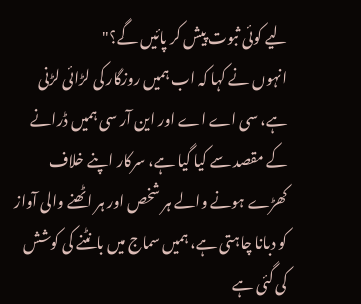لیے کوئی ثبوت پیش کر پائیں گے؟"
انہوں نے کہا کہ اب ہمیں روزگار کی لڑائی لڑنی ہے، سی اے اے اور این آر سی ہمیں ڈرانے کے مقصد سے کیا گیا ہے، سرکار اپنے خلاف کھڑے ہونے والے ہر شخص اور ہر اٹھنے والی آواز کو دبانا چاہتی ہے، ہمیں سماج میں بانٹنے کی کوشش کی گئی ہے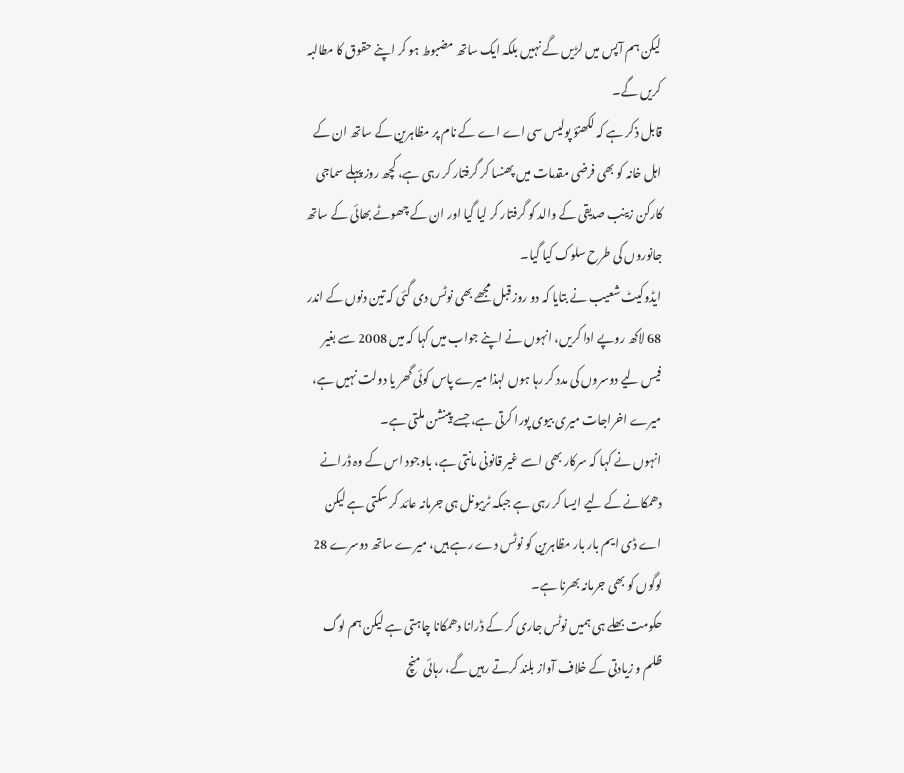لیکن ہم آپس میں لڑیں گے نہیں بلکہ ایک ساتھ مضبوط ہو کر اپنے حقوق کا مطالبہ کریں گے۔
قابل ذکر ہے کہ لکھنؤ پولیس سی اے اے کے نام پر مظاہرین کے ساتھ ان کے اہل خانہ کو بھی فرضی مقدمات میں پھنسا کر گرفتار کر رہی ہے، کچھ روز پہلے سماجی کارکن زینب صدیقی کے والد کو گرفتار کر لیا گیا اور ان کے چھوٹے بھائی کے ساتھ جانوروں کی طرح سلوک کیا گیا۔
ایڈوکیٹ شعیب نے بتایا کہ دو روز قبل مجھے بھی نوٹس دی گئی کہ تین دنوں کے اندر 68 لاکھ روپے ادا کریں، انہوں نے اپنے جواب میں کہا کہ میں 2008 سے بغیر فیس لیے دوسروں کی مدد کر رہا ہوں لہذا میرے پاس کوئی گھر یا دولت نہیں ہے، میرے اخراجات میری بیوی پورا کرتی ہے، جسے پینشن ملتی ہے۔
انہوں نے کہا کہ سرکار بھی اسے غیر قانونی مانتی ہے، باوجود اس کے وہ ڈرانے دھمکانے کے لیے ایسا کر رہی ہے جبکہ ٹریبونل ہی جرمانہ عائد کر سکتی ہے لیکن اے ڈی ایم بار بار مظاہرین کو نوٹس دے رہے ہیں، میرے ساتھ دوسرے 28 لوگوں کو بھی جرمانہ بھرنا ہے۔
حکومت بھلے ہی ہمیں نوٹس جاری کر کے ڈرانا دھمکانا چاہتی ہے لیکن ہم لوگ ظلم و زیادتی کے خلاف آواز بلند کرتے رہیں گے، رہائی منچ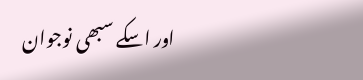اور اسکے سبھی نوجوان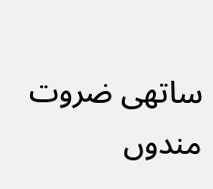ساتھی ضروت مندوں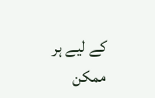کے لیے ہر ممکن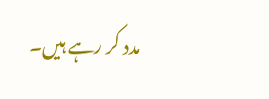مدد کر رہے ہیں۔